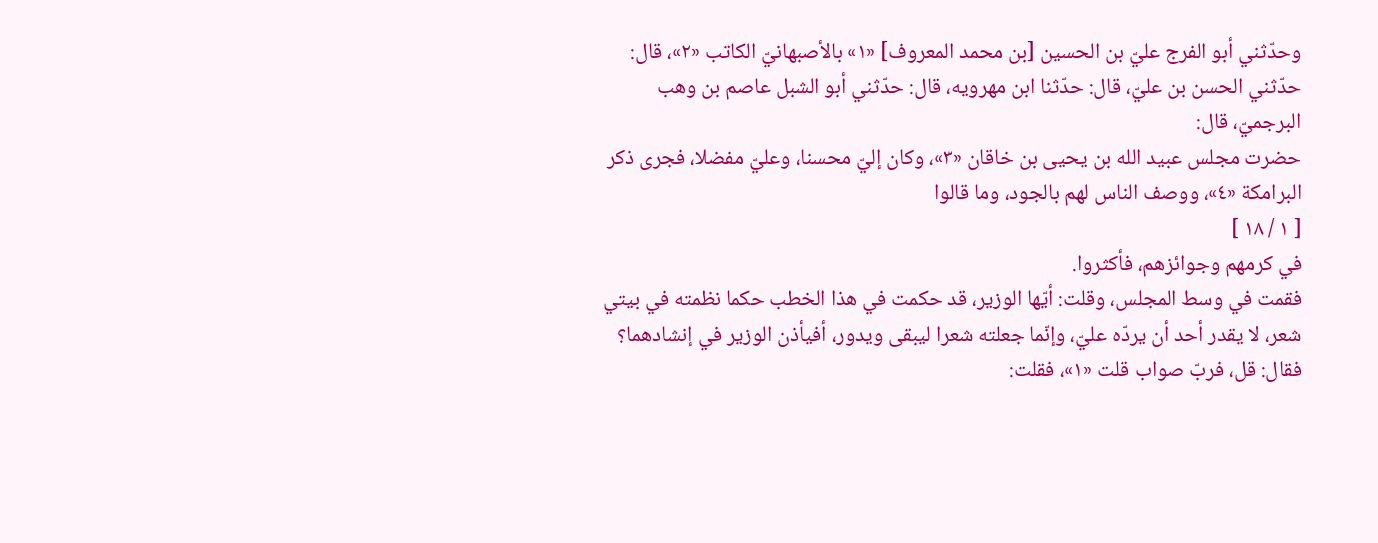وحدّثني أبو الفرج عليّ بن الحسين [بن محمد المعروف] «١» بالأصبهانيّ الكاتب «٢»، قال: حدّثني الحسن بن عليّ، قال: حدّثنا ابن مهرويه، قال: حدّثني أبو الشبل عاصم بن وهب البرجميّ، قال:
حضرت مجلس عبيد الله بن يحيى بن خاقان «٣»، وكان إليّ محسنا، وعليّ مفضلا، فجرى ذكر البرامكة «٤»، ووصف الناس لهم بالجود، وما قالوا
[ ١ / ١٨ ]
في كرمهم وجوائزهم، فأكثروا.
فقمت في وسط المجلس، وقلت: أيّها الوزير، قد حكمت في هذا الخطب حكما نظمته في بيتي شعر، لا يقدر أحد أن يردّه عليّ، وإنّما جعلته شعرا ليبقى ويدور، أفيأذن الوزير في إنشادهما؟
فقال: قل، فربّ صواب قلت «١»، فقلت: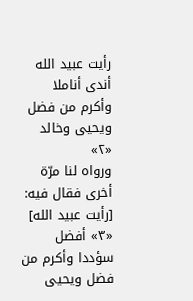رأيت عبيد الله أندى أناملا وأكرم من فضل ويحيى وخالد «٢»
ورواه لنا مرّة أخرى فقال فيه:
[رأيت عبيد الله] «٣» أفضل سؤددا وأكرم من فضل ويحيى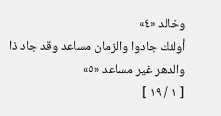وخالد «٤»
أولئك جادوا والزمان مساعد وقد جاد ذا والدهر غير مساعد «٥»
[ ١ / ١٩ ]